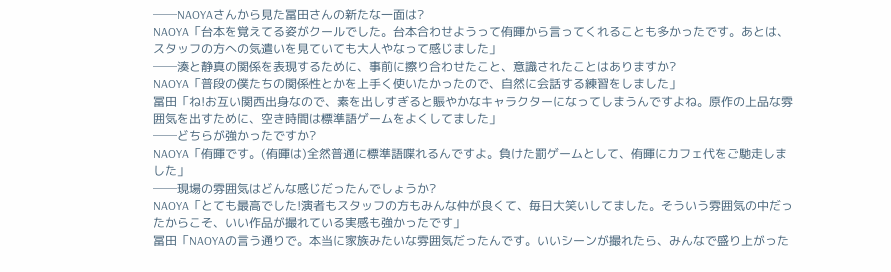──NAOYAさんから見た冨田さんの新たな一面は?
NAOYA「台本を覚えてる姿がクールでした。台本合わせようって侑暉から言ってくれることも多かったです。あとは、スタッフの方への気遣いを見ていても大人やなって感じました」
──湊と静真の関係を表現するために、事前に擦り合わせたこと、意識されたことはありますか?
NAOYA「普段の僕たちの関係性とかを上手く使いたかったので、自然に会話する練習をしました」
冨田「ね!お互い関西出身なので、素を出しすぎると賑やかなキャラクターになってしまうんですよね。原作の上品な雰囲気を出すために、空き時間は標準語ゲームをよくしてました」
──どちらが強かったですか?
NAOYA「侑暉です。(侑暉は)全然普通に標準語喋れるんですよ。負けた罰ゲームとして、侑暉にカフェ代をご馳走しました」
──現場の雰囲気はどんな感じだったんでしょうか?
NAOYA「とても最高でした!演者もスタッフの方もみんな仲が良くて、毎日大笑いしてました。そういう雰囲気の中だったからこそ、いい作品が撮れている実感も強かったです」
冨田「NAOYAの言う通りで。本当に家族みたいな雰囲気だったんです。いいシーンが撮れたら、みんなで盛り上がった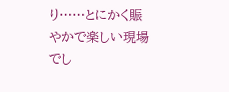り……とにかく賑やかで楽しい現場でし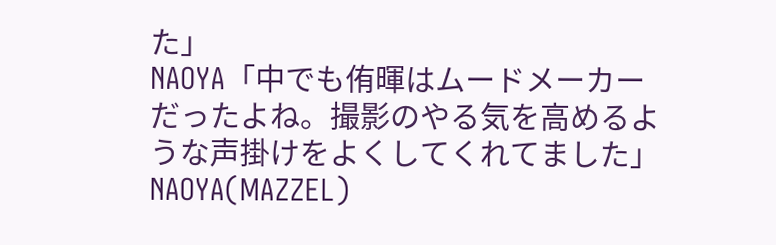た」
NAOYA「中でも侑暉はムードメーカーだったよね。撮影のやる気を高めるような声掛けをよくしてくれてました」
NAOYA(MAZZEL)